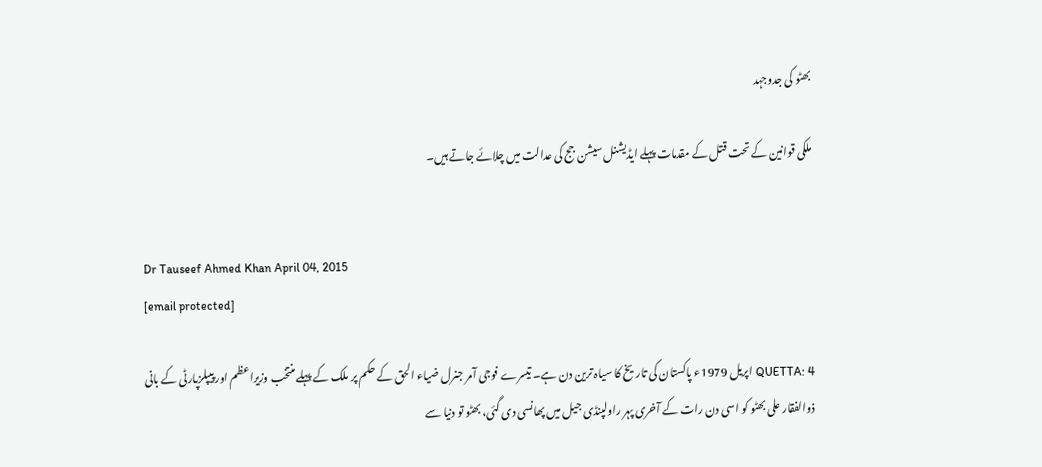بھٹو کی جدوجہد

ملکی قوانین کے تحت قتل کے مقدمات پہلے ایڈیشنل سیشن جج کی عدالت میں چلائے جاتے ہیں۔


Dr Tauseef Ahmed Khan April 04, 2015
[email protected]

QUETTA: 4 اپریل 1979ء پاکستان کی تاریخ کا سیاہ ترین دن ہے۔ تیسرے فوجی آمر جنرل ضیاء الحق کے حکم پر ملک کے پہلے منتخب وزیراعظم اور پیپلزپارٹی کے بانی ذوالفقار علی بھٹو کو اسی دن رات کے آخری پہر راولپنڈی جیل میں پھانسی دی گئی، بھٹو تو دنیا سے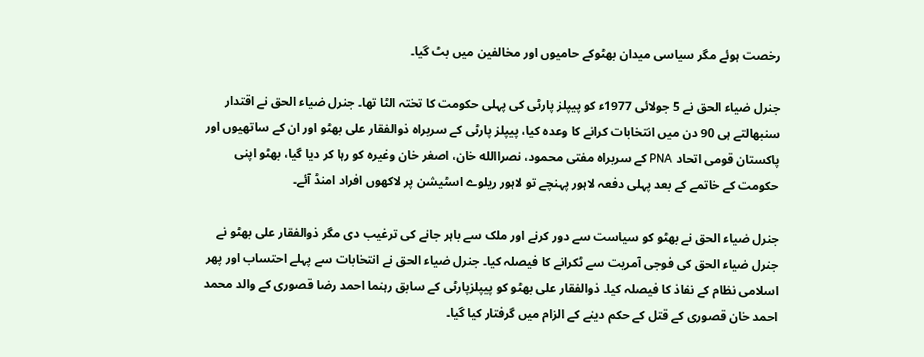رخصت ہوئے مگر سیاسی میدان بھٹوکے حامیوں اور مخالفین میں بٹ گیا۔

جنرل ضیاء الحق نے 5 جولائی 1977ء کو پیپلز پارٹی کی پہلی حکومت کا تختہ الٹا تھا۔ جنرل ضیاء الحق نے اقتدار سنبھالتے ہی 90 دن میں انتخابات کرانے کا وعدہ کیا، پیپلز پارٹی کے سربراہ ذوالفقار علی بھٹو اور ان کے ساتھیوں اور پاکستان قومی اتحاد PNA کے سربراہ مفتی محمود، نصراالله خان، اصغر خان وغیرہ کو رہا کر دیا گیا، بھٹو اپنی حکومت کے خاتمے کے بعد پہلی دفعہ لاہور پہنچے تو لاہور ریلوے اسٹیشن پر لاکھوں افراد امنڈ آئے۔

جنرل ضیاء الحق نے بھٹو کو سیاست سے دور کرنے اور ملک سے باہر جانے کی ترغیب دی مگر ذوالفقار علی بھٹو نے جنرل ضیاء الحق کی فوجی آمریت سے ٹکرانے کا فیصلہ کیا۔ جنرل ضیاء الحق نے انتخابات سے پہلے احتساب اور پھر اسلامی نظام کے نفاذ کا فیصلہ کیا۔ ذوالفقار علی بھٹو کو پیپلزپارٹی کے سابق رہنما احمد رضا قصوری کے والد محمد احمد خان قصوری کے قتل کے حکم دینے کے الزام میں گرفتار کیا گیا۔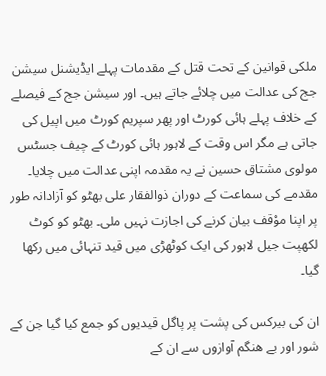ملکی قوانین کے تحت قتل کے مقدمات پہلے ایڈیشنل سیشن جج کی عدالت میں چلائے جاتے ہیں۔ اور سیشن جج کے فیصلے کے خلاف پہلے ہائی کورٹ اور پھر سپریم کورٹ میں اپیل کی جاتی ہے مگر اس وقت کے لاہور ہائی کورٹ کے چیف جسٹس مولوی مشتاق حسین نے یہ مقدمہ اپنی عدالت میں چلایا۔ مقدمے کی سماعت کے دوران ذوالفقار علی بھٹو کو آزادانہ طور پر اپنا موْقف بیان کرنے کی اجازت نہیں ملی۔ بھٹو کو کوٹ لکھپت جیل لاہور کی ایک کوٹھڑی میں قید تنہائی میں رکھا گیا۔

ان کی بیرکس کی پشت پر پاگل قیدیوں کو جمع کیا گیا جن کے شور اور بے ھنگم آوازوں سے ان کے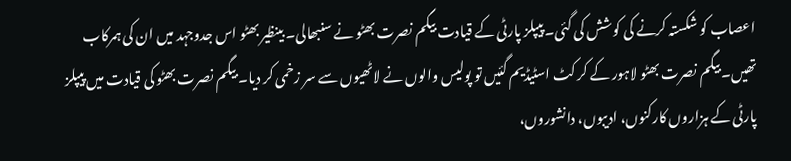اعصاب کو شکستہ کرنے کی کوشش کی گئی۔ پیپلز پارٹی کے قیادت بیگم نصرت بھٹو نے سنبھالی۔ بینظیر بھٹو اس جدوجہد میں ان کی ہمرکاب تھیں۔ بیگم نصرت بھٹو لاہور کے کر کٹ اسٹیڈیم گئیں تو پولیس والوں نے لاٹھیوں سے سر زخمی کر دیا۔ بیگم نصرت بھٹو کی قیادت میں پیپلز پارٹی کے ہزاروں کارکنوں، ادیبوں، دانشوروں،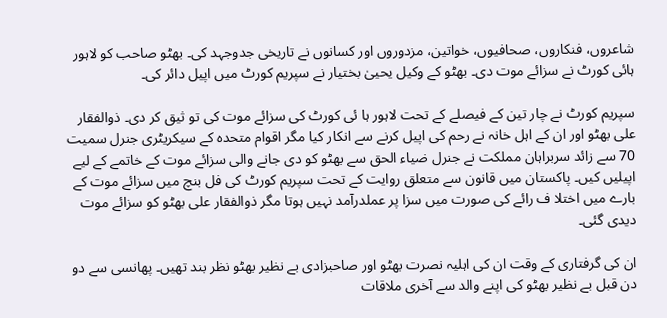شاعروں، فنکاروں، صحافیوں، خواتین، مزدوروں اور کسانوں نے تاریخی جدوجہد کی۔ بھٹو صاحب کو لاہور ہائی کورٹ نے سزائے موت دی۔ بھٹو کے وکیل یحییٰ بختیار نے سپریم کورٹ میں اپیل دائر کی۔

سپریم کورٹ نے چار تین کے فیصلے کے تحت لاہور ہا ئی کورٹ کی سزائے موت کی تو ثیق کر دی۔ ذوالفقار علی بھٹو اور ان کے اہل خانہ نے رحم کی اپیل کرنے سے انکار کیا مگر اقوام متحدہ کے سیکریٹری جنرل سمیت 70 سے زائد سربراہان مملکت نے جنرل ضیاء الحق سے بھٹو کو دی جانے والی سزائے موت کے خاتمے کے لیے اپیلیں کیں۔ پاکستان میں قانون سے متعلق روایت کے تحت سپریم کورٹ کی فل بنچ میں سزائے موت کے بارے میں اختلا ف رائے کی صورت میں سزا پر عملدرآمد نہیں ہوتا مگر ذوالفقار علی بھٹو کو سزائے موت دیدی گئی۔

ان کی گرفتاری کے وقت ان کی اہلیہ نصرت بھٹو اور صاحبزادی بے نظیر بھٹو نظر بند تھیں۔ پھانسی سے دو دن قبل بے نظیر بھٹو کی اپنے والد سے آخری ملاقات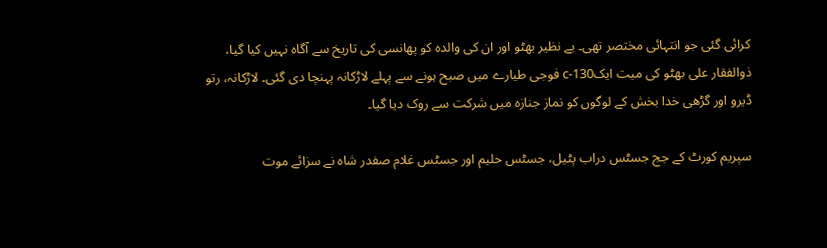کرائی گئی جو انتہائی مختصر تھی۔ بے نظیر بھٹو اور ان کی والدہ کو پھانسی کی تاریخ سے آگاہ نہیں کیا گیا، ذوالفقار علی بھٹو کی میت ایکc-130 فوجی طیارے میں صبح ہونے سے پہلے لاڑکانہ پہنچا دی گئی۔ لاڑکانہ، رتو ڈیرو اور گڑھی خدا بخش کے لوگوں کو نماز جنازہ میں شرکت سے روک دیا گیا۔

سپریم کورٹ کے جج جسٹس دراب پٹیل، جسٹس حلیم اور جسٹس غلام صفدر شاہ نے سزائے موت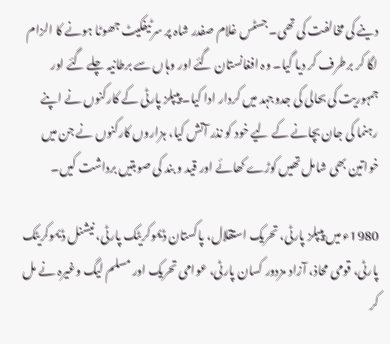دینے کی مخالفت کی تھی۔ جسٹس غلام صفدر شاہ پر سرٹیفکیٹ جھوٹا ہونے کا الزام لگا کر برطرف کر دیا گیا۔ وہ افغانستان گئے اور وہاں سے برطانیہ چلے گئے اور جمہوریت کی بحالی کی جدوجہد میں کردار ادا کیا۔ پیپلز پارٹی کے کارکنوں نے اپنے رہنما کی جان بچانے کے لیے خود کو نذر آتش کیا، ہزاروں کارکنوں نے جن میں خواتین بھی شامل تھیں کوڑے کھائے اور قید و بند کی صوبتیں برداشت کیں۔

1980ء میں پیپلز پارٹی، تحریک استقلال، پاکستان ڈیموکریٹک پارٹی، نیشنل ڈیموکریٹک پارٹی، قومی محاذ، آزاد مزدور کسان پارٹی، عوامی تحریک اور مسلم لیگ وغیرہ نے مل کر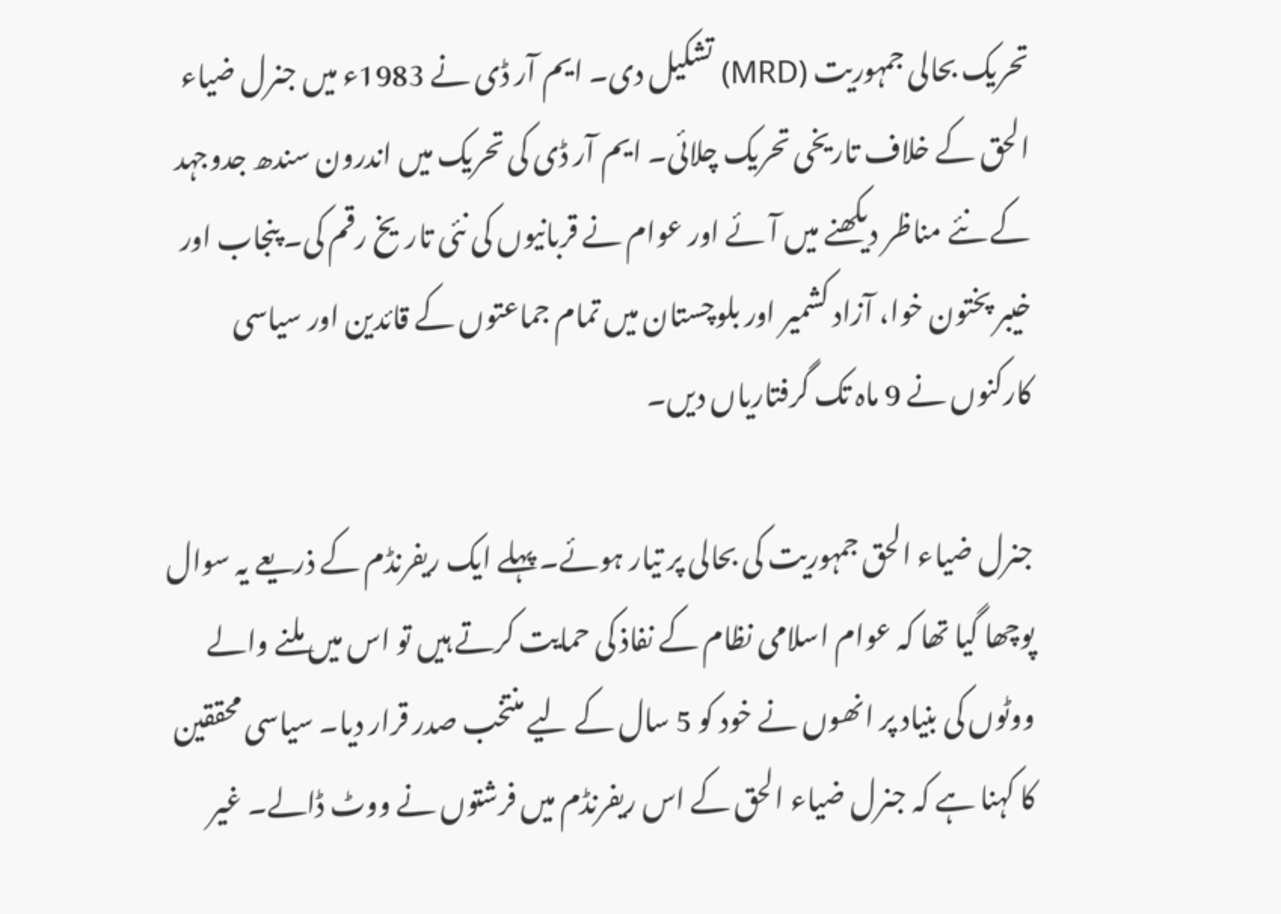تحریک بحالی جمہوریت (MRD) تشکیل دی۔ ایم آر ڈی نے 1983ء میں جنرل ضیاء الحق کے خلاف تاریخی تحریک چلائی۔ ایم آر ڈی کی تحریک میں اندرون سندھ جدوجہد کے نئے مناظر دیکھنے میں آئے اور عوام نے قربانیوں کی نئی تاریخ رقم کی۔ پنجاب اور خیبر پختون خوا، آزاد کشمیر اور بلوچستان میں تمام جماعتوں کے قائدین اور سیاسی کارکنوں نے 9 ماہ تک گرفتاریاں دیں۔

جنرل ضیاء الحق جمہوریت کی بحالی پر تیار ہوئے۔ پہلے ایک ریفرنڈم کے ذریعے یہ سوال پوچھا گیا تھا کہ عوام اسلامی نظام کے نفاذ کی حمایت کرتے ہیں تو اس میں ملنے والے ووٹوں کی بنیاد پر انھوں نے خود کو 5 سال کے لیے منتخب صدر قرار دیا۔ سیاسی محققین کا کہنا ہے کہ جنرل ضیاء الحق کے اس ریفرنڈم میں فرشتوں نے ووٹ ڈالے۔ غیر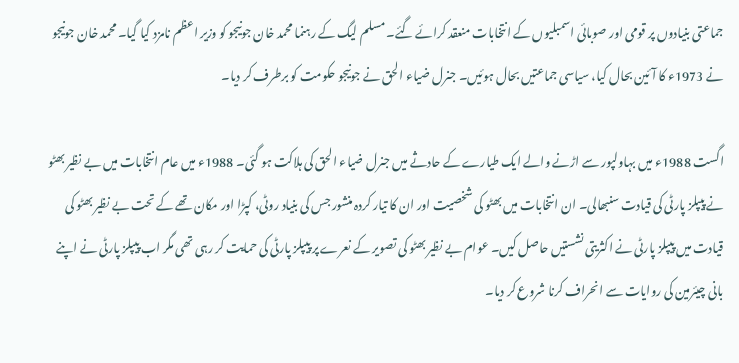جماعتی بنیادوں پر قومی اور صوبائی اسمبلیوں کے انتخابات منعقد کرائے گئے۔ مسلم لیگ کے رہنما محمد خان جونیجو کو وزیر اعظم نامزد کیا گیا۔ محمد خان جونیجو نے 1973ء کا آئین بحال کیا، سیاسی جماعتیں بحال ہوئیں۔ جنرل ضیاء الحق نے جونیجو حکومت کو برطرف کر دیا۔

اگست 1988ء میں بہاولپور سے اڑنے والے ایک طیارے کے حادثے میں جنرل ضیاء الحق کی ہلاکت ہو گئی۔ 1988ء میں عام انتخابات میں بے نظیر بھٹو نے پیپلز پارٹی کی قیادت سنبھالی۔ ان انتخابات میں بھٹو کی شخصیت اور ان کا تیار کردہ منشور جس کی بنیاد روٹی، کپڑا اور مکان تھے کے تحت بے نظیر بھٹو کی قیادت میں پیپلز پارٹی نے اکثریتی نشستیں حاصل کیں۔ عوام بے نظیر بھٹو کی تصویر کے نعرے پر پیپلز پارٹی کی حمایت کر رہی تھی مگر اب پیپلز پارٹی نے اپنے بانی چیئرمین کی روایات سے انحراف کرنا شروع کر دیا۔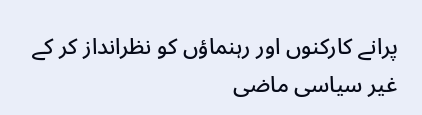پرانے کارکنوں اور رہنماؤں کو نظرانداز کر کے غیر سیاسی ماضی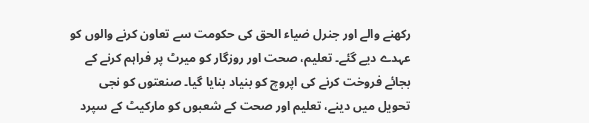رکھنے والے اور جنرل ضیاء الحق کی حکومت سے تعاون کرنے والوں کو عہدے دیے گئے۔ تعلیم، صحت اور روزگار کو میرٹ پر فراہم کرنے کے بجائے فروخت کرنے کی اپروچ کو بنیاد بنایا گیا۔ صنعتوں کو نجی تحویل میں دینے، تعلیم اور صحت کے شعبوں کو مارکیٹ کے سپرد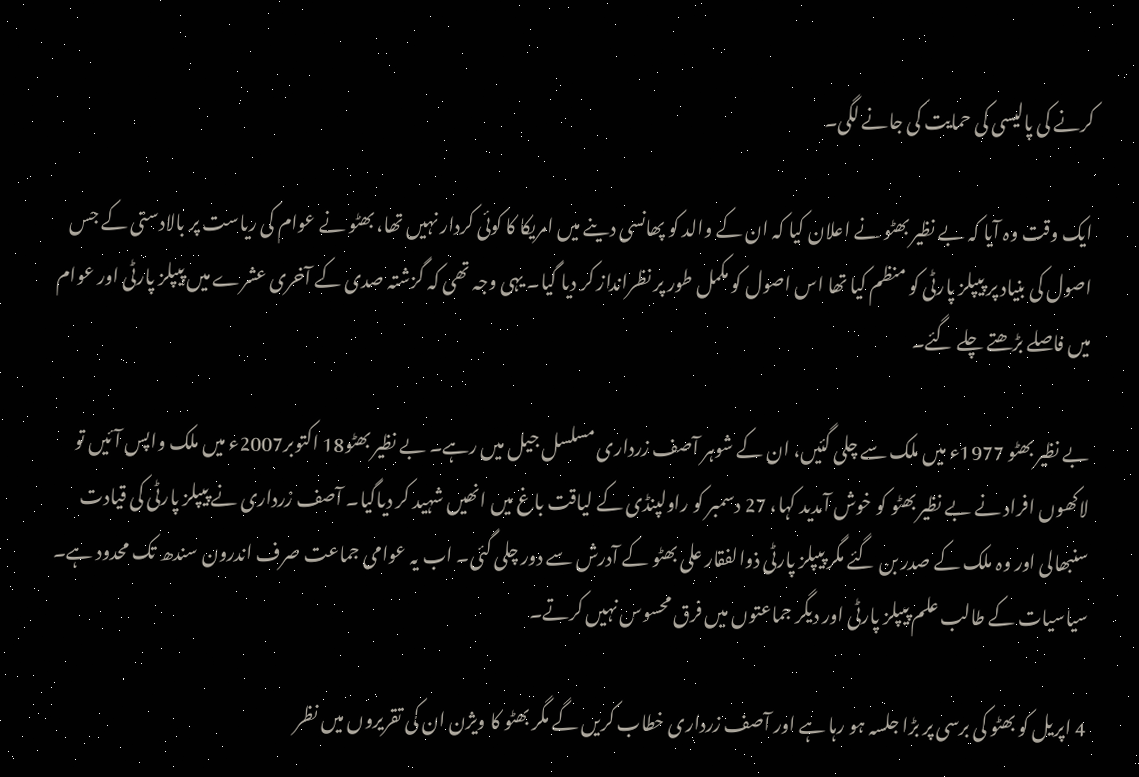کرنے کی پالیسی کی حمایت کی جانے لگی۔

ایک وقت وہ آیا کہ بے نظیر بھٹو نے اعلان کیا کہ ان کے والد کو پھانسی دینے میں امریکا کا کوئی کردار نہیں تھا، بھٹو نے عوام کی ریاست پر بالادستی کے جس اصول کی بنیاد پر پیپلز پارٹی کو منظم کیا تھا اس اصول کو مکمل طور پر نظرانداز کر دیا گیا۔ یہی وجہ تھی کہ گزشتہ صدی کے آخری عشرے میں پیپلز پارٹی اور عوام میں فاصلے بڑھتے چلے گئے۔

بے نظیر بھٹو 1977ء میں ملک سے چلی گئیں، ان کے شوہر آصف زرداری مسلسل جیل میں رہے۔ بے نظیر بھٹو18 اکتوبر2007ء میں ملک واپس آئیں تو لاکھوں افراد نے بے نظیر بھٹو کو خوش آمدید کہا، 27 دسمبر کو راولپنڈی کے لیاقت باغ میں انھیں شہید کر دیاگیا۔ آصف زرداری نے پیپلز پارٹی کی قیادت سنبھالی اور وہ ملک کے صدر بن گئے مگر پیپلز پارٹی ذوالفقار علی بھٹو کے آدرش سے دور چلی گئی۔ اب یہ عوامی جماعت صرف اندرون سندھ تک محدود ہے۔ سیاسیات کے طالب علم پیپلز پارٹی اور دیگر جماعتوں میں فرق محسوس نہیں کرتے۔

4 اپریل کو بھٹو کی برسی پر بڑا جلسہ ہو رہا ہے اور آصف زرداری خطاب کریں گے مگر بھٹو کا ویژن ان کی تقریروں میں نظر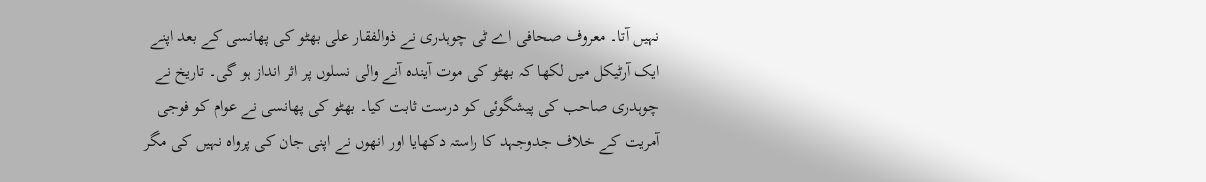نہیں آتا۔ معروف صحافی اے ٹی چوہدری نے ذوالفقار علی بھٹو کی پھانسی کے بعد اپنے ایک آرٹیکل میں لکھا کہ بھٹو کی موت آیندہ آنے والی نسلوں پر اثر انداز ہو گی۔ تاریخ نے چوہدری صاحب کی پیشگوئی کو درست ثابت کیا۔ بھٹو کی پھانسی نے عوام کو فوجی آمریت کے خلاف جدوجہد کا راستہ دکھایا اور انھوں نے اپنی جان کی پرواہ نہیں کی مگر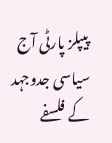پیپلز پارٹی آج سیاسی جدوجہد کے فلسفے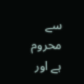سے محروم ہے اور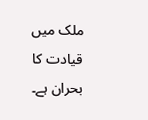ملک میں قیادت کا بحران ہے۔